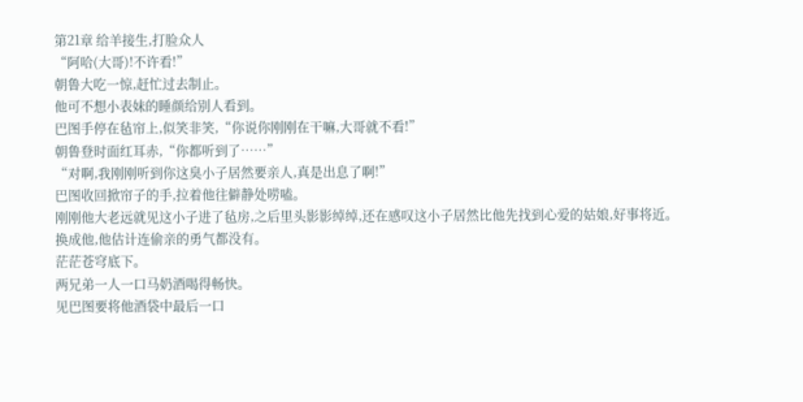第21章 给羊接生,打脸众人
“阿哈(大哥)!不许看!”
朝鲁大吃一惊,赶忙过去制止。
他可不想小表妹的睡颜给别人看到。
巴图手停在毡帘上,似笑非笑,“你说你刚刚在干嘛,大哥就不看!”
朝鲁登时面红耳赤,“你都听到了……”
“对啊,我刚刚听到你这臭小子居然要亲人,真是出息了啊!”
巴图收回掀帘子的手,拉着他往僻静处唠嗑。
刚刚他大老远就见这小子进了毡房,之后里头影影绰绰,还在感叹这小子居然比他先找到心爱的姑娘,好事将近。
换成他,他估计连偷亲的勇气都没有。
茫茫苍穹底下。
两兄弟一人一口马奶酒喝得畅快。
见巴图要将他酒袋中最后一口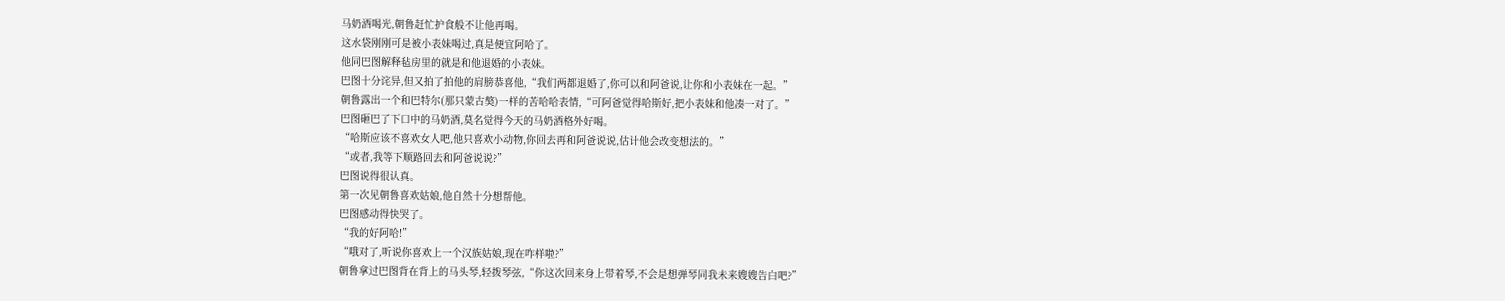马奶酒喝光,朝鲁赶忙护食般不让他再喝。
这水袋刚刚可是被小表妹喝过,真是便宜阿哈了。
他同巴图解释毡房里的就是和他退婚的小表妹。
巴图十分诧异,但又拍了拍他的肩膀恭喜他,“我们两都退婚了,你可以和阿爸说,让你和小表妹在一起。”
朝鲁露出一个和巴特尔(那只蒙古獒)一样的苦哈哈表情,“可阿爸觉得哈斯好,把小表妹和他凑一对了。”
巴图砸巴了下口中的马奶酒,莫名觉得今天的马奶酒格外好喝。
“哈斯应该不喜欢女人吧,他只喜欢小动物,你回去再和阿爸说说,估计他会改变想法的。”
“或者,我等下顺路回去和阿爸说说?”
巴图说得很认真。
第一次见朝鲁喜欢姑娘,他自然十分想帮他。
巴图感动得快哭了。
“我的好阿哈!”
“哦对了,听说你喜欢上一个汉族姑娘,现在咋样啦?”
朝鲁拿过巴图背在背上的马头琴,轻拨琴弦,“你这次回来身上带着琴,不会是想弹琴同我未来嫂嫂告白吧?”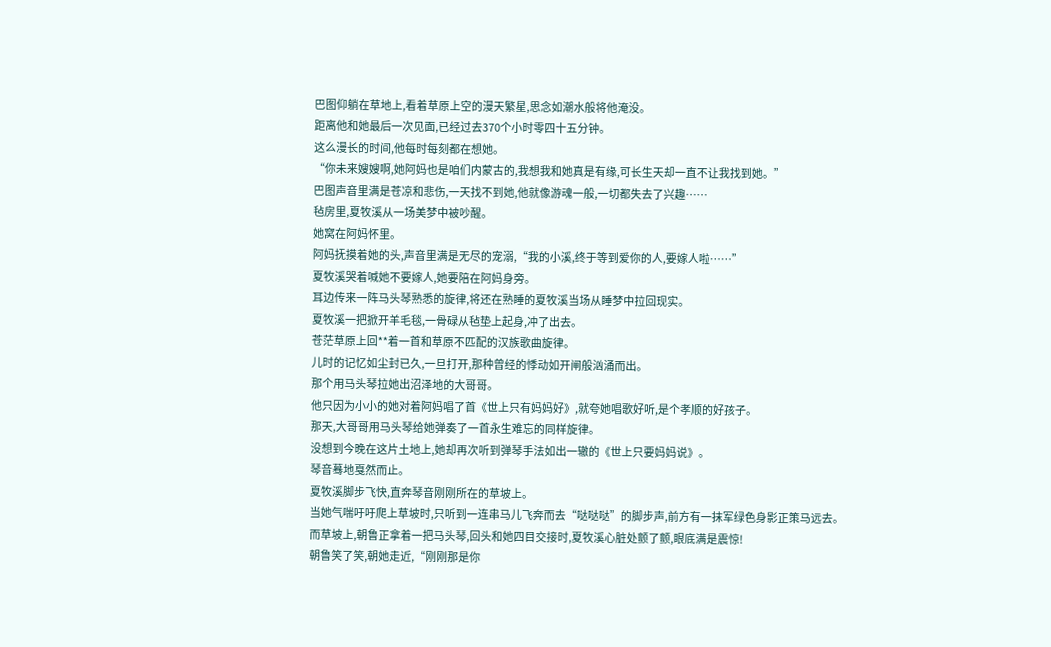巴图仰躺在草地上,看着草原上空的漫天繁星,思念如潮水般将他淹没。
距离他和她最后一次见面,已经过去370个小时零四十五分钟。
这么漫长的时间,他每时每刻都在想她。
“你未来嫂嫂啊,她阿妈也是咱们内蒙古的,我想我和她真是有缘,可长生天却一直不让我找到她。”
巴图声音里满是苍凉和悲伤,一天找不到她,他就像游魂一般,一切都失去了兴趣……
毡房里,夏牧溪从一场美梦中被吵醒。
她窝在阿妈怀里。
阿妈抚摸着她的头,声音里满是无尽的宠溺,“我的小溪,终于等到爱你的人,要嫁人啦……”
夏牧溪哭着喊她不要嫁人,她要陪在阿妈身旁。
耳边传来一阵马头琴熟悉的旋律,将还在熟睡的夏牧溪当场从睡梦中拉回现实。
夏牧溪一把掀开羊毛毯,一骨碌从毡垫上起身,冲了出去。
苍茫草原上回**着一首和草原不匹配的汉族歌曲旋律。
儿时的记忆如尘封已久,一旦打开,那种曾经的悸动如开闸般汹涌而出。
那个用马头琴拉她出沼泽地的大哥哥。
他只因为小小的她对着阿妈唱了首《世上只有妈妈好》,就夸她唱歌好听,是个孝顺的好孩子。
那天,大哥哥用马头琴给她弹奏了一首永生难忘的同样旋律。
没想到今晚在这片土地上,她却再次听到弹琴手法如出一辙的《世上只要妈妈说》。
琴音蓦地戛然而止。
夏牧溪脚步飞快,直奔琴音刚刚所在的草坡上。
当她气喘吁吁爬上草坡时,只听到一连串马儿飞奔而去“哒哒哒”的脚步声,前方有一抹军绿色身影正策马远去。
而草坡上,朝鲁正拿着一把马头琴,回头和她四目交接时,夏牧溪心脏处颤了颤,眼底满是震惊!
朝鲁笑了笑,朝她走近,“刚刚那是你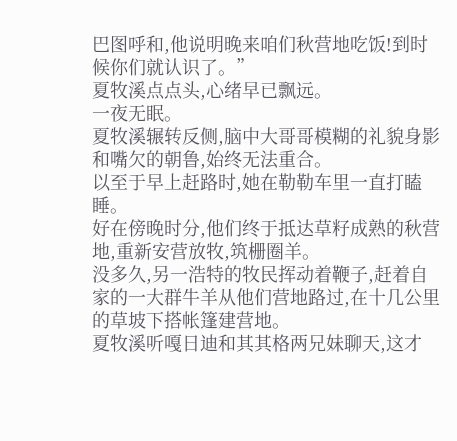巴图呼和,他说明晚来咱们秋营地吃饭!到时候你们就认识了。”
夏牧溪点点头,心绪早已飘远。
一夜无眠。
夏牧溪辗转反侧,脑中大哥哥模糊的礼貌身影和嘴欠的朝鲁,始终无法重合。
以至于早上赶路时,她在勒勒车里一直打瞌睡。
好在傍晚时分,他们终于抵达草籽成熟的秋营地,重新安营放牧,筑栅圈羊。
没多久,另一浩特的牧民挥动着鞭子,赶着自家的一大群牛羊从他们营地路过,在十几公里的草坡下搭帐篷建营地。
夏牧溪听嘎日迪和其其格两兄妹聊天,这才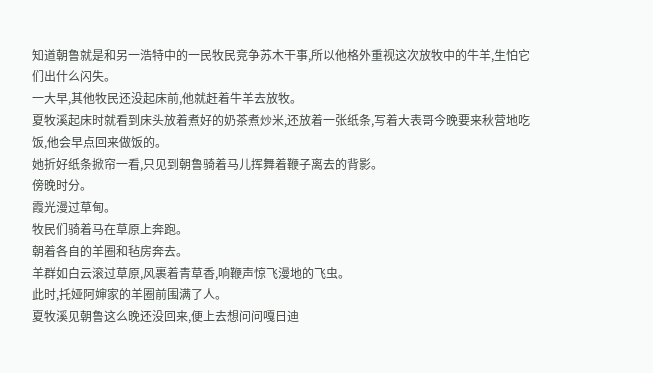知道朝鲁就是和另一浩特中的一民牧民竞争苏木干事,所以他格外重视这次放牧中的牛羊,生怕它们出什么闪失。
一大早,其他牧民还没起床前,他就赶着牛羊去放牧。
夏牧溪起床时就看到床头放着煮好的奶茶煮炒米,还放着一张纸条,写着大表哥今晚要来秋营地吃饭,他会早点回来做饭的。
她折好纸条掀帘一看,只见到朝鲁骑着马儿挥舞着鞭子离去的背影。
傍晚时分。
霞光漫过草甸。
牧民们骑着马在草原上奔跑。
朝着各自的羊圈和毡房奔去。
羊群如白云滚过草原,风裹着青草香,响鞭声惊飞漫地的飞虫。
此时,托娅阿婶家的羊圈前围满了人。
夏牧溪见朝鲁这么晚还没回来,便上去想问问嘎日迪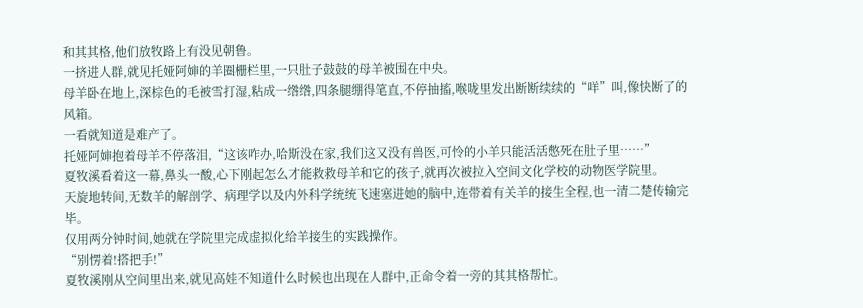和其其格,他们放牧路上有没见朝鲁。
一挤进人群,就见托娅阿婶的羊圈栅栏里,一只肚子鼓鼓的母羊被围在中央。
母羊卧在地上,深棕色的毛被雪打湿,粘成一绺绺,四条腿绷得笔直,不停抽搐,喉咙里发出断断续续的“咩”叫,像快断了的风箱。
一看就知道是难产了。
托娅阿婶抱着母羊不停落泪,“这该咋办,哈斯没在家,我们这又没有兽医,可怜的小羊只能活活憋死在肚子里……”
夏牧溪看着这一幕,鼻头一酸,心下刚起怎么才能救救母羊和它的孩子,就再次被拉入空间文化学校的动物医学院里。
天旋地转间,无数羊的解剖学、病理学以及内外科学统统飞速塞进她的脑中,连带着有关羊的接生全程,也一清二楚传输完毕。
仅用两分钟时间,她就在学院里完成虚拟化给羊接生的实践操作。
“别愣着!搭把手!”
夏牧溪刚从空间里出来,就见高娃不知道什么时候也出现在人群中,正命令着一旁的其其格帮忙。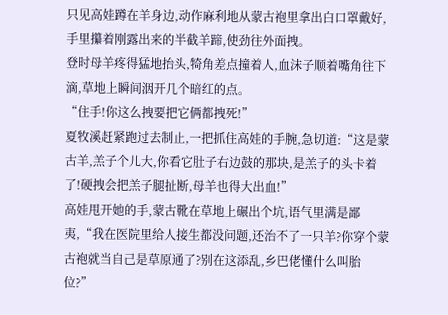只见高娃蹲在羊身边,动作麻利地从蒙古袍里拿出白口罩戴好,手里攥着刚露出来的半截羊蹄,使劲往外面拽。
登时母羊疼得猛地抬头,犄角差点撞着人,血沫子顺着嘴角往下滴,草地上瞬间洇开几个暗红的点。
“住手!你这么拽要把它俩都拽死!”
夏牧溪赶紧跑过去制止,一把抓住高娃的手腕,急切道:“这是蒙古羊,羔子个儿大,你看它肚子右边鼓的那块,是羔子的头卡着了!硬拽会把羔子腿扯断,母羊也得大出血!”
高娃甩开她的手,蒙古靴在草地上碾出个坑,语气里满是鄙夷,“我在医院里给人接生都没问题,还治不了一只羊?你穿个蒙古袍就当自己是草原通了?别在这添乱,乡巴佬懂什么叫胎位?”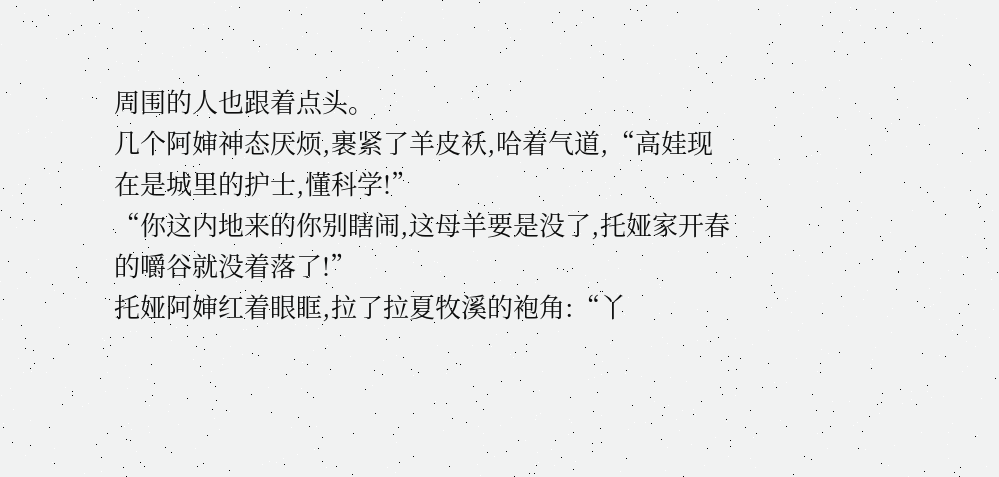周围的人也跟着点头。
几个阿婶神态厌烦,裹紧了羊皮袄,哈着气道,“高娃现在是城里的护士,懂科学!”
“你这内地来的你别瞎闹,这母羊要是没了,托娅家开春的嚼谷就没着落了!”
托娅阿婶红着眼眶,拉了拉夏牧溪的袍角:“丫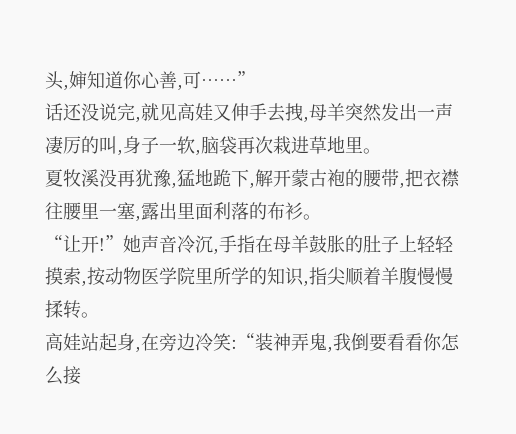头,婶知道你心善,可……”
话还没说完,就见高娃又伸手去拽,母羊突然发出一声凄厉的叫,身子一软,脑袋再次栽进草地里。
夏牧溪没再犹豫,猛地跪下,解开蒙古袍的腰带,把衣襟往腰里一塞,露出里面利落的布衫。
“让开!”她声音冷沉,手指在母羊鼓胀的肚子上轻轻摸索,按动物医学院里所学的知识,指尖顺着羊腹慢慢揉转。
高娃站起身,在旁边冷笑:“装神弄鬼,我倒要看看你怎么接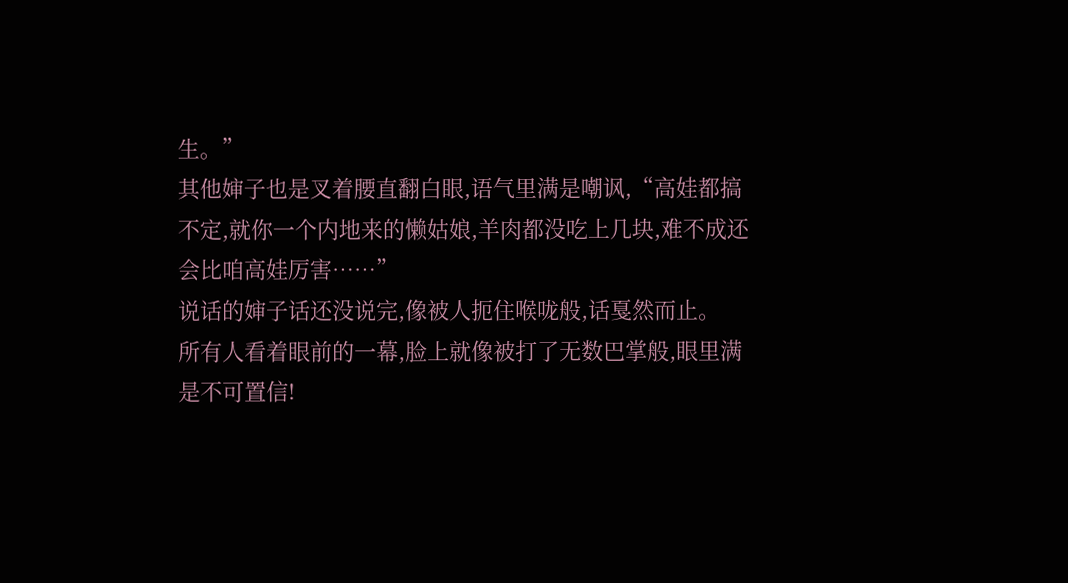生。”
其他婶子也是叉着腰直翻白眼,语气里满是嘲讽,“高娃都搞不定,就你一个内地来的懒姑娘,羊肉都没吃上几块,难不成还会比咱高娃厉害……”
说话的婶子话还没说完,像被人扼住喉咙般,话戛然而止。
所有人看着眼前的一幕,脸上就像被打了无数巴掌般,眼里满是不可置信!